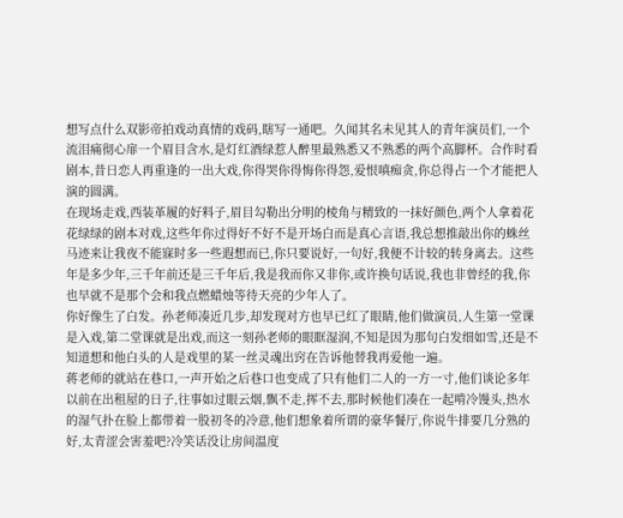想写点什么双影帝拍戏动真情的戏码,瞎写一通吧。久闻其名未见其人的青年演员们,一个流泪痛彻心扉一个眉目含水,是灯红酒绿惹人醉里最熟悉又不熟悉的两个高脚杯。合作时看剧本,昔日恋人再重逢的一出大戏,你得哭你得悔你得怨,爱恨嗔痴贪,你总得占一个才能把人演的圆满。
在现场走戏,西装革履的好料子,眉目勾勒出分明的棱角与精致的一抹好颜色,两个人拿着花花绿绿的剧本对戏,这些年你过得好不好不是开场白而是真心言语,我总想推敲出你的蛛丝马迹来让我夜不能寐时多一些遐想而已,你只要说好,一句好,我便不计较的转身离去。这些年是多少年,三千年前还是三千年后,我是我而你又非你,或许换句话说,我也非曾经的我,你也早就不是那个会和我点燃蜡烛等待天亮的少年人了。
你好像生了白发。孙老师凑近几步,却发现对方也早已红了眼睛,他们做演员,人生第一堂课是入戏,第二堂课就是出戏,而这一刻孙老师的眼眶湿润,不知是因为那句白发细如雪,还是不知道想和他白头的人是戏里的某一丝灵魂出窍在告诉他替我再爱他一遍。
蒋老师的就站在巷口,一声开始之后巷口也变成了只有他们二人的一方一寸,他们谈论多年以前在出租屋的日子,往事如过眼云烟,飘不走,挥不去,那时候他们凑在一起啃冷馒头,热水的湿气扑在脸上都带着一股初冬的冷意,他们想象着所谓的豪华餐厅,你说牛排要几分熟的好,太青涩会害羞吧?冷笑话没让房间温度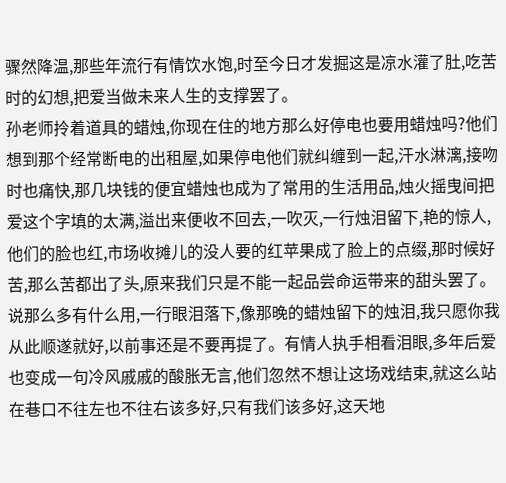骤然降温,那些年流行有情饮水饱,时至今日才发掘这是凉水灌了肚,吃苦时的幻想,把爱当做未来人生的支撑罢了。
孙老师拎着道具的蜡烛,你现在住的地方那么好停电也要用蜡烛吗?他们想到那个经常断电的出租屋,如果停电他们就纠缠到一起,汗水淋漓,接吻时也痛快,那几块钱的便宜蜡烛也成为了常用的生活用品,烛火摇曳间把爱这个字填的太满,溢出来便收不回去,一吹灭,一行烛泪留下,艳的惊人,他们的脸也红,市场收摊儿的没人要的红苹果成了脸上的点缀,那时候好苦,那么苦都出了头,原来我们只是不能一起品尝命运带来的甜头罢了。
说那么多有什么用,一行眼泪落下,像那晚的蜡烛留下的烛泪,我只愿你我从此顺遂就好,以前事还是不要再提了。有情人执手相看泪眼,多年后爱也变成一句冷风戚戚的酸胀无言,他们忽然不想让这场戏结束,就这么站在巷口不往左也不往右该多好,只有我们该多好,这天地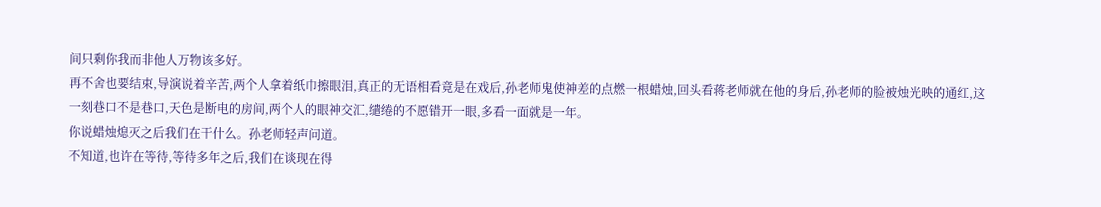间只剩你我而非他人万物该多好。
再不舍也要结束,导演说着辛苦,两个人拿着纸巾擦眼泪,真正的无语相看竟是在戏后,孙老师鬼使神差的点燃一根蜡烛,回头看蒋老师就在他的身后,孙老师的脸被烛光映的通红,这一刻巷口不是巷口,天色是断电的房间,两个人的眼神交汇,缱绻的不愿错开一眼,多看一面就是一年。
你说蜡烛熄灭之后我们在干什么。孙老师轻声问道。
不知道,也许在等待,等待多年之后,我们在谈现在得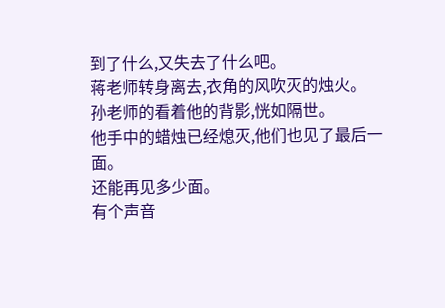到了什么,又失去了什么吧。
蒋老师转身离去,衣角的风吹灭的烛火。
孙老师的看着他的背影,恍如隔世。
他手中的蜡烛已经熄灭,他们也见了最后一面。
还能再见多少面。
有个声音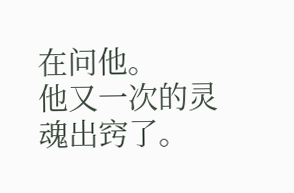在问他。
他又一次的灵魂出窍了。